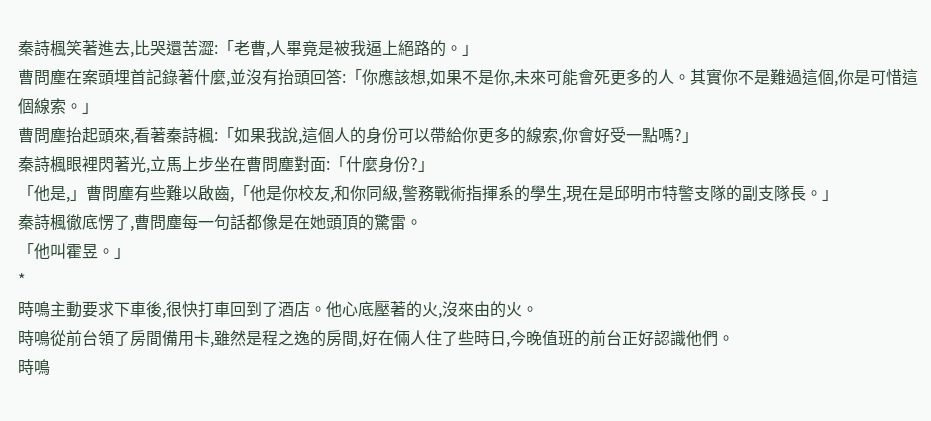秦詩楓笑著進去,比哭還苦澀:「老曹,人畢竟是被我逼上絕路的。」
曹問塵在案頭埋首記錄著什麼,並沒有抬頭回答:「你應該想,如果不是你,未來可能會死更多的人。其實你不是難過這個,你是可惜這個線索。」
曹問塵抬起頭來,看著秦詩楓:「如果我說,這個人的身份可以帶給你更多的線索,你會好受一點嗎?」
秦詩楓眼裡閃著光,立馬上步坐在曹問塵對面:「什麼身份?」
「他是,」曹問塵有些難以啟齒,「他是你校友,和你同級,警務戰術指揮系的學生,現在是邱明市特警支隊的副支隊長。」
秦詩楓徹底愣了,曹問塵每一句話都像是在她頭頂的驚雷。
「他叫霍昱。」
*
時鳴主動要求下車後,很快打車回到了酒店。他心底壓著的火,沒來由的火。
時鳴從前台領了房間備用卡,雖然是程之逸的房間,好在倆人住了些時日,今晚值班的前台正好認識他們。
時鳴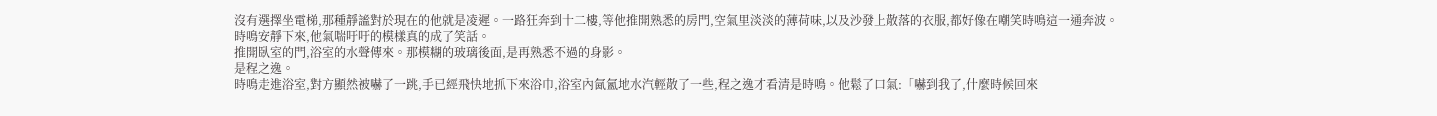沒有選擇坐電梯,那種靜謐對於現在的他就是凌遲。一路狂奔到十二樓,等他推開熟悉的房門,空氣里淡淡的薄荷味,以及沙發上散落的衣服,都好像在嘲笑時鳴這一通奔波。
時鳴安靜下來,他氣喘吁吁的模樣真的成了笑話。
推開臥室的門,浴室的水聲傳來。那模糊的玻璃後面,是再熟悉不過的身影。
是程之逸。
時鳴走進浴室,對方顯然被嚇了一跳,手已經飛快地抓下來浴巾,浴室內氤氳地水汽輕散了一些,程之逸才看清是時鳴。他鬆了口氣:「嚇到我了,什麼時候回來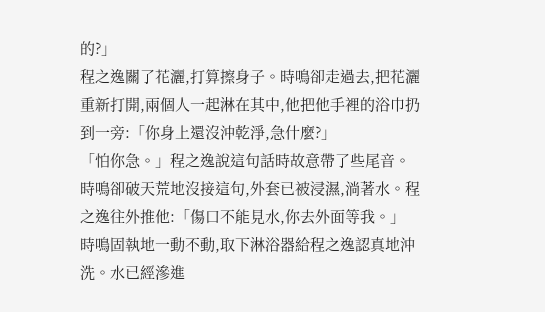的?」
程之逸關了花灑,打算擦身子。時鳴卻走過去,把花灑重新打開,兩個人一起淋在其中,他把他手裡的浴巾扔到一旁:「你身上還沒沖乾淨,急什麼?」
「怕你急。」程之逸說這句話時故意帶了些尾音。
時鳴卻破天荒地沒接這句,外套已被浸濕,淌著水。程之逸往外推他:「傷口不能見水,你去外面等我。」
時鳴固執地一動不動,取下淋浴器給程之逸認真地沖洗。水已經滲進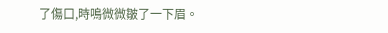了傷口,時鳴微微皺了一下眉。